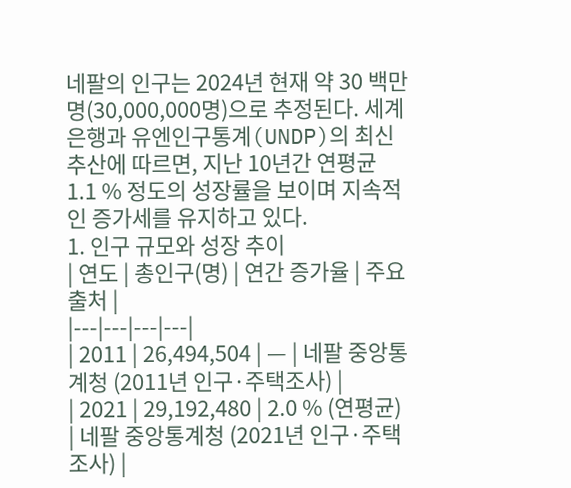네팔의 인구는 2024년 현재 약 30 백만 명(30,000,000명)으로 추정된다. 세계은행과 유엔인구통계(UNDP)의 최신 추산에 따르면, 지난 10년간 연평균 1.1 % 정도의 성장률을 보이며 지속적인 증가세를 유지하고 있다.
1. 인구 규모와 성장 추이
| 연도 | 총인구(명) | 연간 증가율 | 주요 출처 |
|---|---|---|---|
| 2011 | 26,494,504 | — | 네팔 중앙통계청 (2011년 인구·주택조사) |
| 2021 | 29,192,480 | 2.0 % (연평균) | 네팔 중앙통계청 (2021년 인구·주택조사) |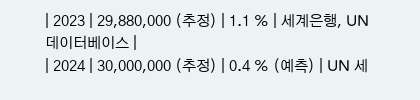| 2023 | 29,880,000 (추정) | 1.1 % | 세계은행, UN 데이터베이스 |
| 2024 | 30,000,000 (추정) | 0.4 % (예측) | UN 세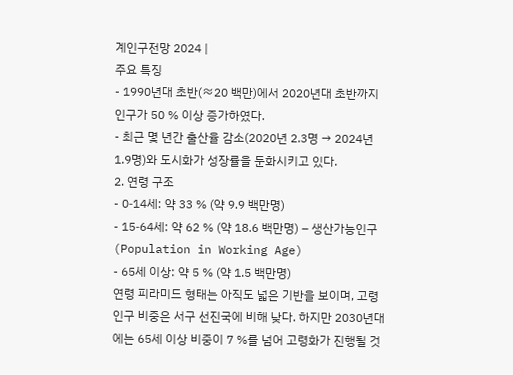계인구전망 2024 |
주요 특징
- 1990년대 초반(≈20 백만)에서 2020년대 초반까지 인구가 50 % 이상 증가하였다.
- 최근 몇 년간 출산율 감소(2020년 2.3명 → 2024년 1.9명)와 도시화가 성장률을 둔화시키고 있다.
2. 연령 구조
- 0‑14세: 약 33 % (약 9.9 백만명)
- 15‑64세: 약 62 % (약 18.6 백만명) – 생산가능인구(Population in Working Age)
- 65세 이상: 약 5 % (약 1.5 백만명)
연령 피라미드 형태는 아직도 넓은 기반을 보이며, 고령 인구 비중은 서구 선진국에 비해 낮다. 하지만 2030년대에는 65세 이상 비중이 7 %를 넘어 고령화가 진행될 것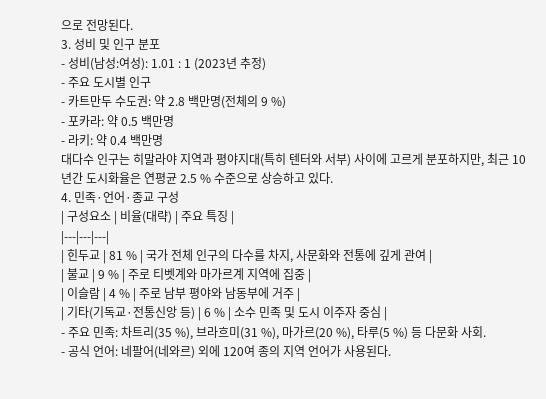으로 전망된다.
3. 성비 및 인구 분포
- 성비(남성:여성): 1.01 : 1 (2023년 추정)
- 주요 도시별 인구
- 카트만두 수도권: 약 2.8 백만명(전체의 9 %)
- 포카라: 약 0.5 백만명
- 라키: 약 0.4 백만명
대다수 인구는 히말라야 지역과 평야지대(특히 텐터와 서부) 사이에 고르게 분포하지만, 최근 10년간 도시화율은 연평균 2.5 % 수준으로 상승하고 있다.
4. 민족·언어·종교 구성
| 구성요소 | 비율(대략) | 주요 특징 |
|---|---|---|
| 힌두교 | 81 % | 국가 전체 인구의 다수를 차지, 사문화와 전통에 깊게 관여 |
| 불교 | 9 % | 주로 티벳계와 마가르계 지역에 집중 |
| 이슬람 | 4 % | 주로 남부 평야와 남동부에 거주 |
| 기타(기독교·전통신앙 등) | 6 % | 소수 민족 및 도시 이주자 중심 |
- 주요 민족: 차트리(35 %), 브라흐미(31 %), 마가르(20 %), 타루(5 %) 등 다문화 사회.
- 공식 언어: 네팔어(네와르) 외에 120여 종의 지역 언어가 사용된다.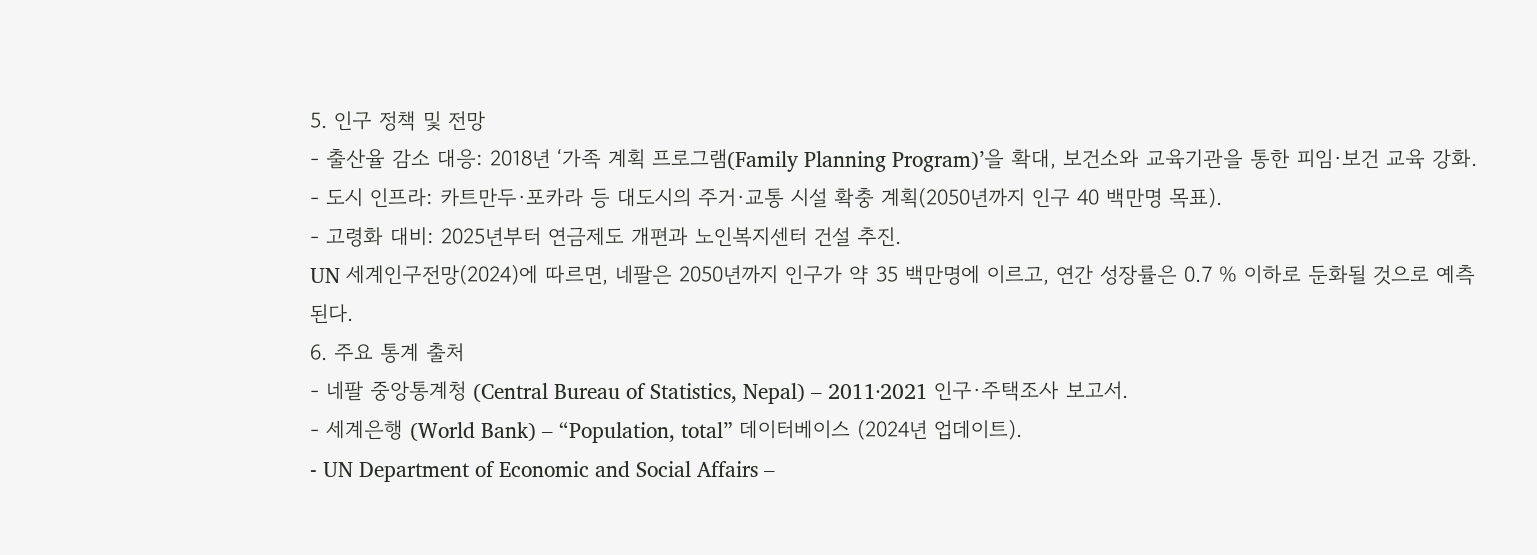5. 인구 정책 및 전망
- 출산율 감소 대응: 2018년 ‘가족 계획 프로그램(Family Planning Program)’을 확대, 보건소와 교육기관을 통한 피임·보건 교육 강화.
- 도시 인프라: 카트만두·포카라 등 대도시의 주거·교통 시설 확충 계획(2050년까지 인구 40 백만명 목표).
- 고령화 대비: 2025년부터 연금제도 개편과 노인복지센터 건설 추진.
UN 세계인구전망(2024)에 따르면, 네팔은 2050년까지 인구가 약 35 백만명에 이르고, 연간 성장률은 0.7 % 이하로 둔화될 것으로 예측된다.
6. 주요 통계 출처
- 네팔 중앙통계청 (Central Bureau of Statistics, Nepal) – 2011·2021 인구·주택조사 보고서.
- 세계은행 (World Bank) – “Population, total” 데이터베이스 (2024년 업데이트).
- UN Department of Economic and Social Affairs –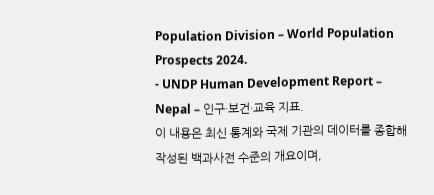Population Division – World Population Prospects 2024.
- UNDP Human Development Report – Nepal – 인구·보건·교육 지표.
이 내용은 최신 통계와 국제 기관의 데이터를 종합해 작성된 백과사전 수준의 개요이며,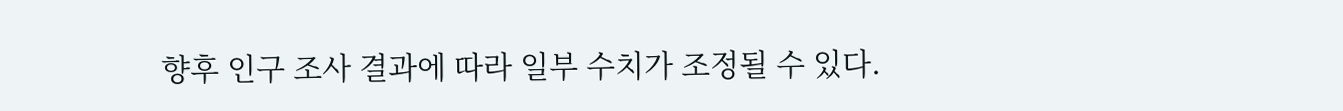향후 인구 조사 결과에 따라 일부 수치가 조정될 수 있다.